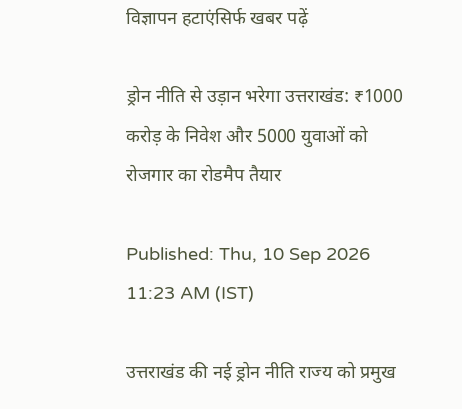विज्ञापन हटाएंसिर्फ खबर पढ़ें

ड्रोन नीति से उड़ान भरेगा उत्तराखंड: ₹1000 करोड़ के निवेश और 5000 युवाओं को रोजगार का रोडमैप तैयार

Published: Thu, 10 Sep 2026 11:23 AM (IST)

उत्तराखंड की नई ड्रोन नीति राज्य को प्रमुख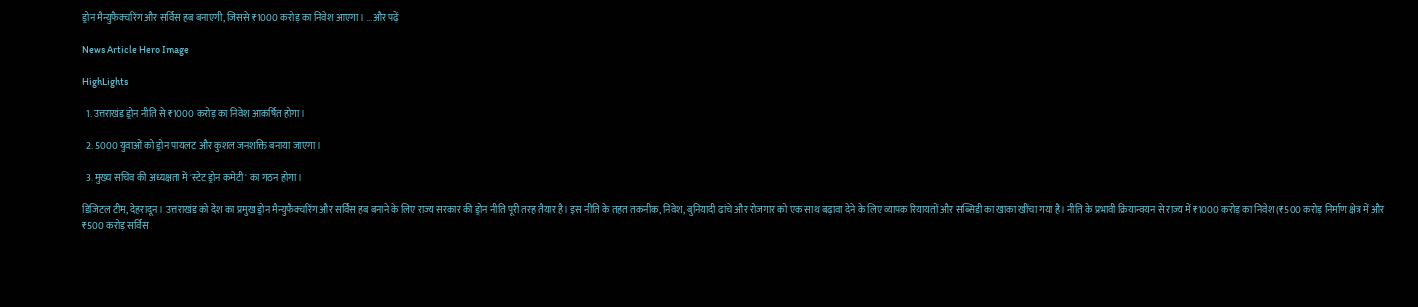ड्रोन मैन्युफैक्चरिंग और सर्विस हब बनाएगी, जिससे ₹1000 करोड़ का निवेश आएगा। ...और पढ़ें

News Article Hero Image

HighLights

  1. उत्तराखंड ड्रोन नीति से ₹1000 करोड़ का निवेश आकर्षित होगा।

  2. 5000 युवाओं को ड्रोन पायलट और कुशल जनशक्ति बनाया जाएगा।

  3. मुख्य सचिव की अध्यक्षता में 'स्टेट ड्रोन कमेटी' का गठन होगा।

डिजिटल टीम, देहरादून। उत्तराखंड को देश का प्रमुख ड्रोन मैन्युफैक्चरिंग और सर्विस हब बनाने के लिए राज्य सरकार की ड्रोन नीति पूरी तरह तैयार है। इस नीति के तहत तकनीक, निवेश, बुनियादी ढांचे और रोजगार को एक साथ बढ़ावा देने के लिए व्यापक रियायतों और सब्सिडी का खाका खींचा गया है। नीति के प्रभावी क्रियान्वयन से राज्य में ₹1000 करोड़ का निवेश (₹500 करोड़ निर्माण क्षेत्र में और ₹500 करोड़ सर्विस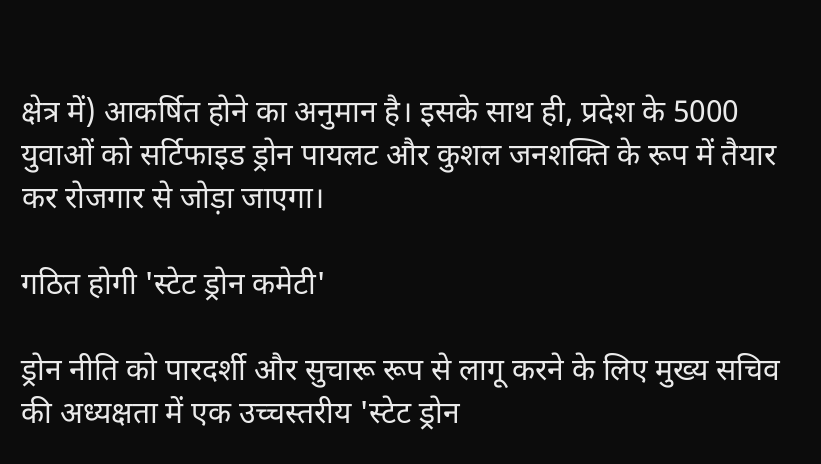क्षेत्र में) आकर्षित होने का अनुमान है। इसके साथ ही, प्रदेश के 5000 युवाओं को सर्टिफाइड ड्रोन पायलट और कुशल जनशक्ति के रूप में तैयार कर रोजगार से जोड़ा जाएगा।

गठित होगी 'स्टेट ड्रोन कमेटी'

ड्रोन नीति को पारदर्शी और सुचारू रूप से लागू करने के लिए मुख्य सचिव की अध्यक्षता में एक उच्चस्तरीय 'स्टेट ड्रोन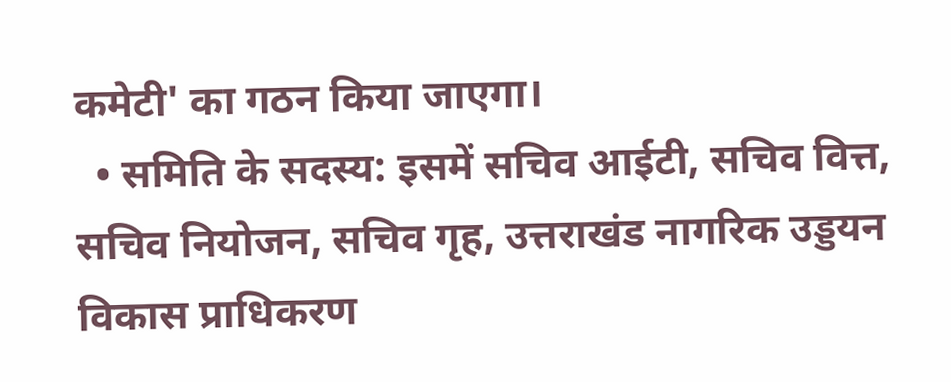कमेटी' का गठन किया जाएगा।
  • समिति के सदस्य: इसमें सचिव आईटी, सचिव वित्त, सचिव नियोजन, सचिव गृह, उत्तराखंड नागरिक उड्डयन विकास प्राधिकरण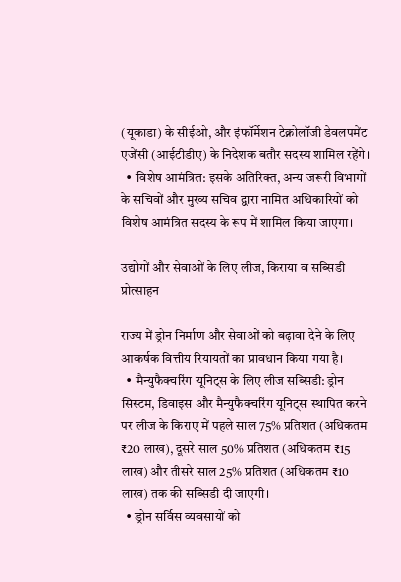(यूकाडा) के सीईओ, और इंफॉर्मेशन टेक्नोलॉजी डेवलपमेंट एजेंसी (आईटीडीए) के निदेशक बतौर सदस्य शामिल रहेंगे।
  • विशेष आमंत्रित: इसके अतिरिक्त, अन्य जरूरी विभागों के सचिवों और मुख्य सचिव द्वारा नामित अधिकारियों को विशेष आमंत्रित सदस्य के रूप में शामिल किया जाएगा।

उद्योगों और सेवाओं के लिए लीज, किराया व सब्सिडी प्रोत्साहन

राज्य में ड्रोन निर्माण और सेवाओं को बढ़ावा देने के लिए आकर्षक वित्तीय रियायतों का प्रावधान किया गया है।
  • मैन्युफैक्चरिंग यूनिट्स के लिए लीज सब्सिडी: ड्रोन सिस्टम, डिवाइस और मैन्युफैक्चरिंग यूनिट्स स्थापित करने पर लीज के किराए में पहले साल 75% प्रतिशत (अधिकतम ₹20 लाख), दूसरे साल 50% प्रतिशत (अधिकतम ₹15 लाख) और तीसरे साल 25% प्रतिशत (अधिकतम ₹10 लाख) तक की सब्सिडी दी जाएगी।
  • ड्रोन सर्विस व्यवसायों को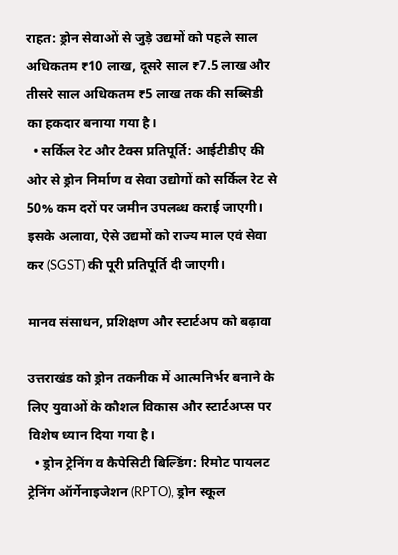राहत: ड्रोन सेवाओं से जुड़े उद्यमों को पहले साल अधिकतम ₹10 लाख, दूसरे साल ₹7.5 लाख और तीसरे साल अधिकतम ₹5 लाख तक की सब्सिडी का हकदार बनाया गया है।
  • सर्किल रेट और टैक्स प्रतिपूर्ति: आईटीडीए की ओर से ड्रोन निर्माण व सेवा उद्योगों को सर्किल रेट से 50% कम दरों पर जमीन उपलब्ध कराई जाएगी। इसके अलावा, ऐसे उद्यमों को राज्य माल एवं सेवा कर (SGST) की पूरी प्रतिपूर्ति दी जाएगी।

मानव संसाधन, प्रशिक्षण और स्टार्टअप को बढ़ावा

उत्तराखंड को ड्रोन तकनीक में आत्मनिर्भर बनाने के लिए युवाओं के कौशल विकास और स्टार्टअप्स पर विशेष ध्यान दिया गया है।
  • ड्रोन ट्रेनिंग व कैपेसिटी बिल्डिंग: रिमोट पायलट ट्रेनिंग ऑर्गेनाइजेशन (RPTO), ड्रोन स्कूल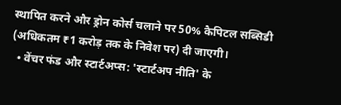स्थापित करने और ड्रोन कोर्स चलाने पर 50% कैपिटल सब्सिडी (अधिकतम ₹1 करोड़ तक के निवेश पर) दी जाएगी।
  • वेंचर फंड और स्टार्टअप्स: 'स्टार्टअप नीति' के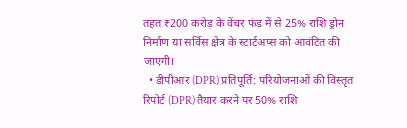तहत ₹200 करोड़ के वेंचर फंड में से 25% राशि ड्रोन निर्माण या सर्विस क्षेत्र के स्टार्टअप्स को आवंटित की जाएगी।
  • डीपीआर (DPR) प्रतिपूर्ति: परियोजनाओं की विस्तृत रिपोर्ट (DPR) तैयार करने पर 50% राशि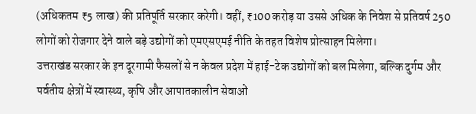(अधिकतम ₹5 लाख) की प्रतिपूर्ति सरकार करेगी। वहीं, ₹100 करोड़ या उससे अधिक के निवेश से प्रतिवर्ष 250 लोगों को रोजगार देने वाले बड़े उद्योगों को एमएसएमई नीति के तहत विशेष प्रोत्साहन मिलेगा।
उत्तराखंड सरकार के इन दूरगामी फैसलों से न केवल प्रदेश में हाई-टेक उद्योगों को बल मिलेगा, बल्कि दुर्गम और पर्वतीय क्षेत्रों में स्वास्थ्य, कृषि और आपातकालीन सेवाओं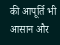की आपूर्ति भी आसान और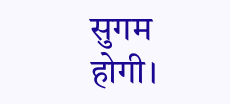सुगम होगी।